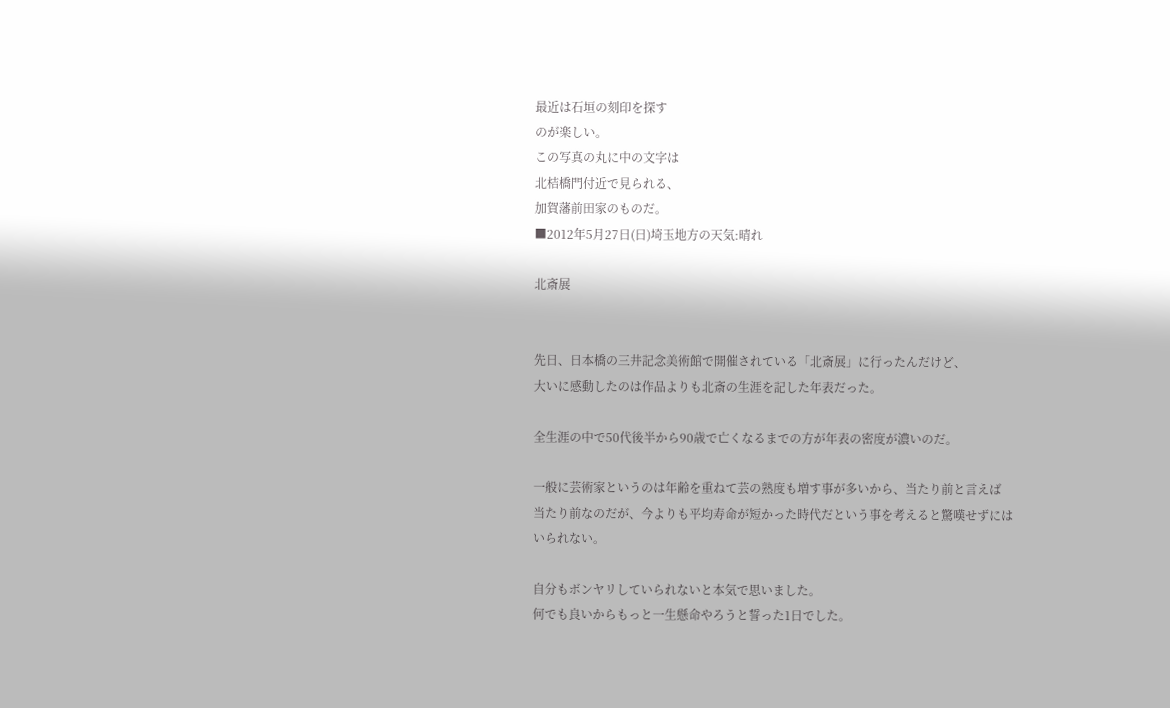最近は石垣の刻印を探す
のが楽しい。
この写真の丸に中の文字は
北桔橋門付近で見られる、
加賀藩前田家のものだ。
■2012年5月27日(日)埼玉地方の天気:晴れ

北斎展


先日、日本橋の三井記念美術館で開催されている「北斎展」に行ったんだけど、
大いに感動したのは作品よりも北斎の生涯を記した年表だった。

全生涯の中で50代後半から90歳で亡くなるまでの方が年表の密度が濃いのだ。

一般に芸術家というのは年齢を重ねて芸の熟度も増す事が多いから、当たり前と言えば
当たり前なのだが、今よりも平均寿命が短かった時代だという事を考えると驚嘆せずには
いられない。

自分もボンヤリしていられないと本気で思いました。
何でも良いからもっと一生懸命やろうと誓った1日でした。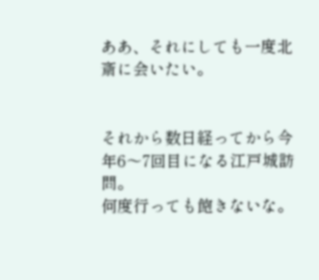ああ、それにしても一度北斎に会いたい。


それから数日経ってから今年6〜7回目になる江戸城訪問。
何度行っても飽きないな。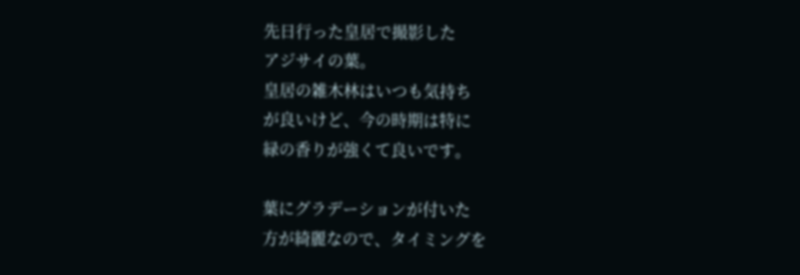先日行った皇居で撮影した
アジサイの葉。
皇居の雑木林はいつも気持ち
が良いけど、今の時期は特に
緑の香りが強くて良いです。

葉にグラデーションが付いた
方が綺麗なので、タイミングを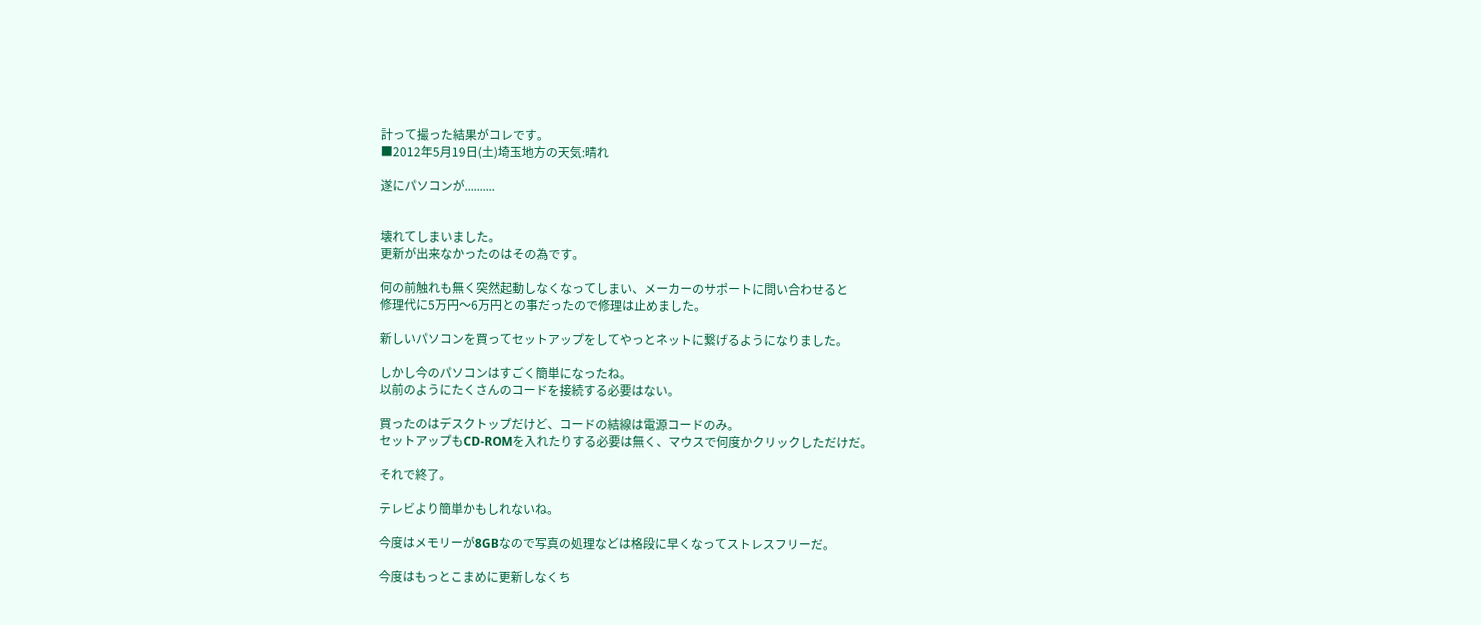計って撮った結果がコレです。
■2012年5月19日(土)埼玉地方の天気:晴れ

遂にパソコンが..........


壊れてしまいました。
更新が出来なかったのはその為です。

何の前触れも無く突然起動しなくなってしまい、メーカーのサポートに問い合わせると
修理代に5万円〜6万円との事だったので修理は止めました。

新しいパソコンを買ってセットアップをしてやっとネットに繋げるようになりました。

しかし今のパソコンはすごく簡単になったね。
以前のようにたくさんのコードを接続する必要はない。

買ったのはデスクトップだけど、コードの結線は電源コードのみ。
セットアップもCD-ROMを入れたりする必要は無く、マウスで何度かクリックしただけだ。

それで終了。

テレビより簡単かもしれないね。

今度はメモリーが8GBなので写真の処理などは格段に早くなってストレスフリーだ。

今度はもっとこまめに更新しなくち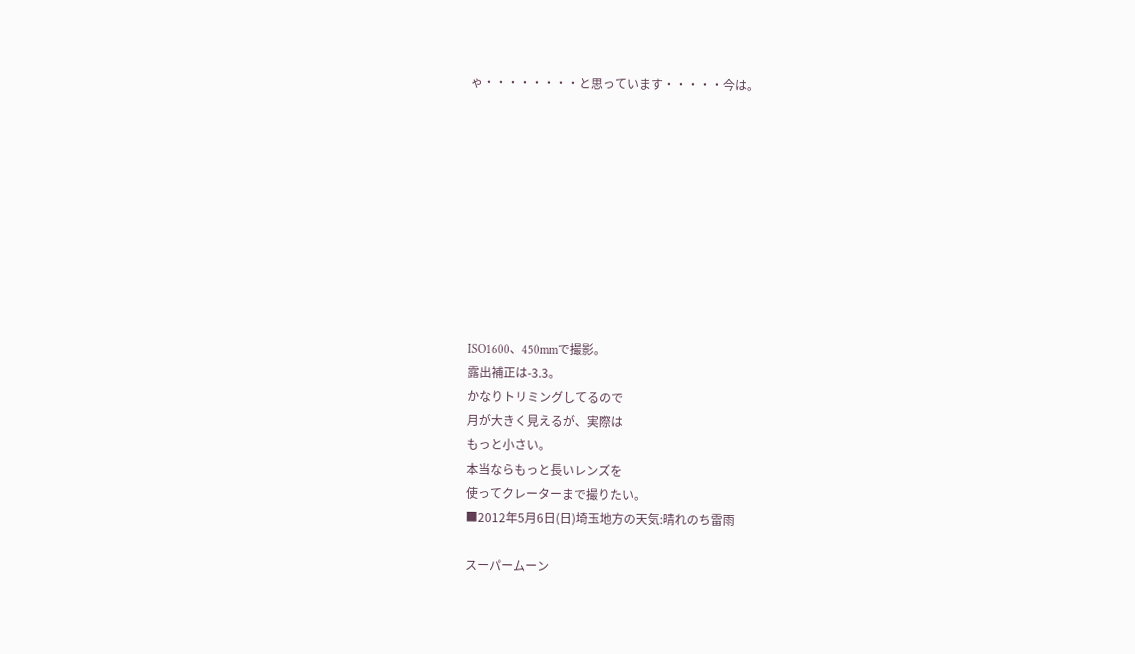ゃ・・・・・・・・と思っています・・・・・今は。










ISO1600、450mmで撮影。
露出補正は-3.3。
かなりトリミングしてるので
月が大きく見えるが、実際は
もっと小さい。
本当ならもっと長いレンズを
使ってクレーターまで撮りたい。
■2012年5月6日(日)埼玉地方の天気:晴れのち雷雨

スーパームーン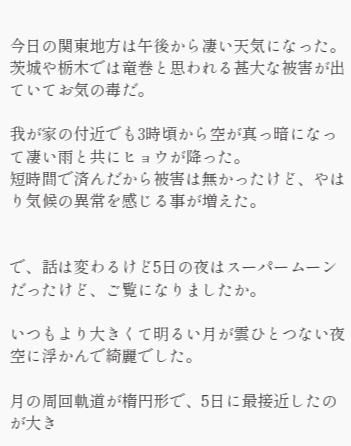今日の関東地方は午後から凄い天気になった。
茨城や栃木では竜巻と思われる甚大な被害が出ていてお気の毒だ。

我が家の付近でも3時頃から空が真っ暗になって凄い雨と共にヒョウが降った。
短時間で済んだから被害は無かったけど、やはり気候の異常を感じる事が増えた。


で、話は変わるけど5日の夜はスーパームーンだったけど、ご覧になりましたか。

いつもより大きくて明るい月が雲ひとつない夜空に浮かんで綺麗でした。

月の周回軌道が楕円形で、5日に最接近したのが大き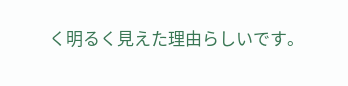く明るく見えた理由らしいです。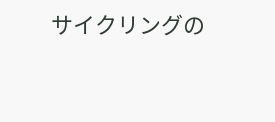サイクリングの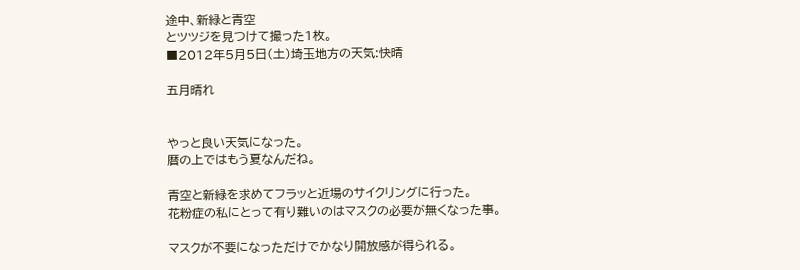途中、新緑と青空
とツツジを見つけて撮った1枚。
■2012年5月5日(土)埼玉地方の天気:快晴

五月晴れ


やっと良い天気になった。
暦の上ではもう夏なんだね。

青空と新緑を求めてフラッと近場のサイクリングに行った。
花粉症の私にとって有り難いのはマスクの必要が無くなった事。

マスクが不要になっただけでかなり開放感が得られる。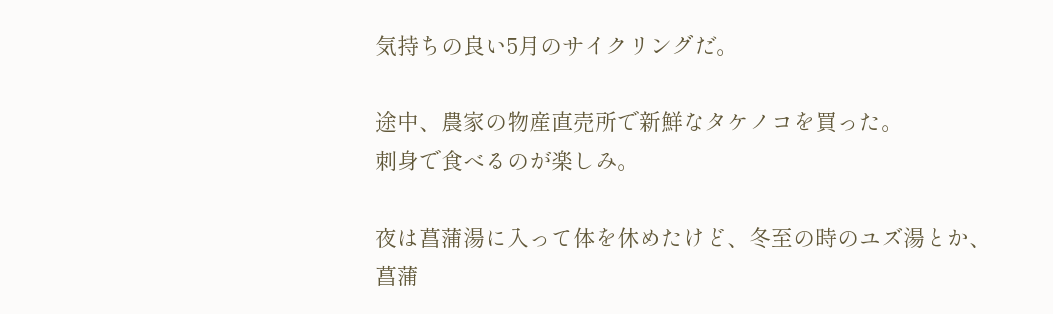気持ちの良い5月のサイクリングだ。

途中、農家の物産直売所で新鮮なタケノコを買った。
刺身で食べるのが楽しみ。

夜は菖蒲湯に入って体を休めたけど、冬至の時のユズ湯とか、
菖蒲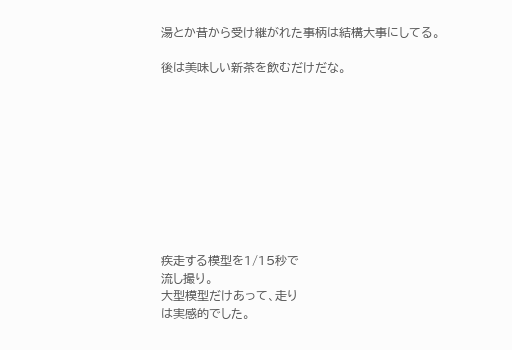湯とか昔から受け継がれた事柄は結構大事にしてる。

後は美味しい新茶を飲むだけだな。










疾走する模型を1/15秒で
流し撮り。
大型模型だけあって、走り
は実感的でした。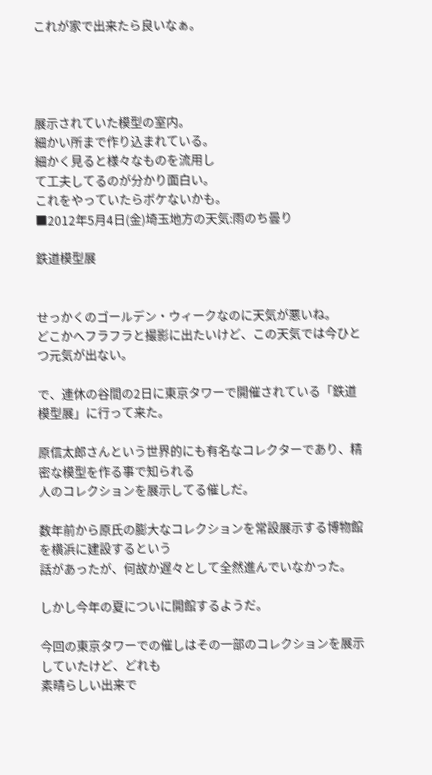これが家で出来たら良いなぁ。




展示されていた模型の室内。
細かい所まで作り込まれている。
細かく見ると様々なものを流用し
て工夫してるのが分かり面白い。
これをやっていたらボケないかも。
■2012年5月4日(金)埼玉地方の天気:雨のち曇り

鉄道模型展


せっかくのゴールデン・ウィークなのに天気が悪いね。
どこかへフラフラと撮影に出たいけど、この天気では今ひとつ元気が出ない。

で、連休の谷間の2日に東京タワーで開催されている「鉄道模型展」に行って来た。

原信太郎さんという世界的にも有名なコレクターであり、精密な模型を作る事で知られる
人のコレクションを展示してる催しだ。

数年前から原氏の膨大なコレクションを常設展示する博物館を横浜に建設するという
話があったが、何故か遅々として全然進んでいなかった。

しかし今年の夏についに開館するようだ。

今回の東京タワーでの催しはその一部のコレクションを展示していたけど、どれも
素晴らしい出来で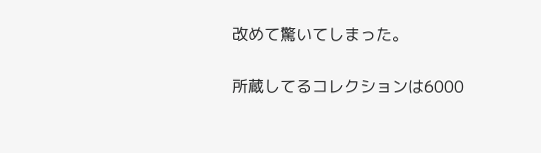改めて驚いてしまった。

所蔵してるコレクションは6000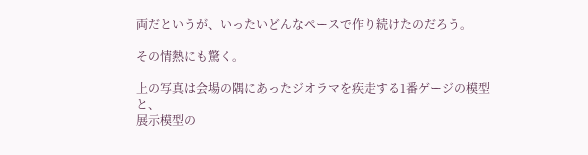両だというが、いったいどんなペースで作り続けたのだろう。

その情熱にも驚く。

上の写真は会場の隅にあったジオラマを疾走する1番ゲージの模型と、
展示模型の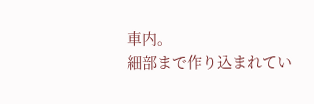車内。
細部まで作り込まれてい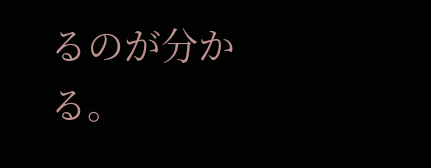るのが分かる。